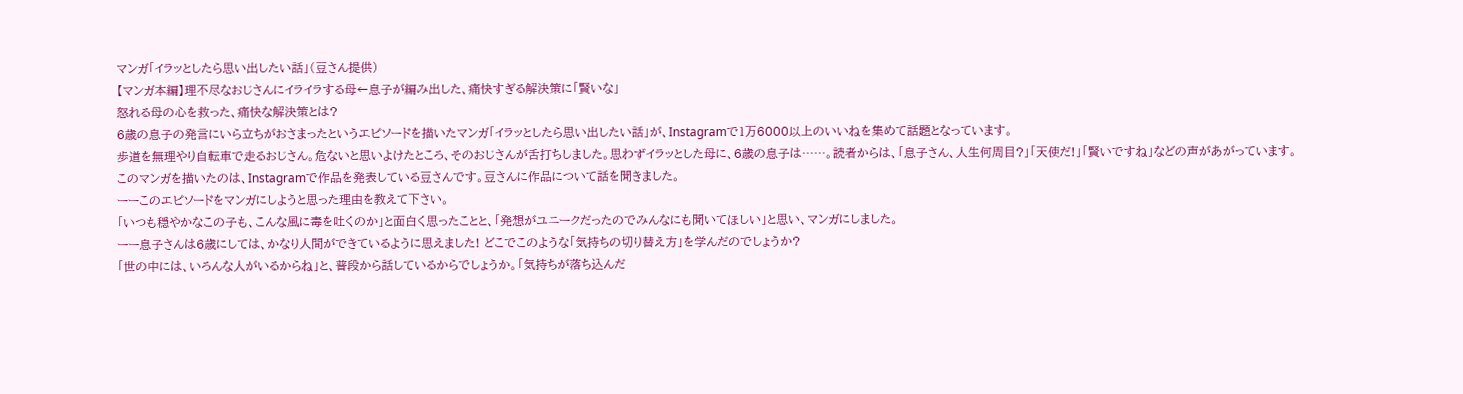マンガ「イラッとしたら思い出したい話」(豆さん提供)
【マンガ本編】理不尽なおじさんにイライラする母←息子が編み出した、痛快すぎる解決策に「賢いな」
怒れる母の心を救った、痛快な解決策とは?
6歳の息子の発言にいら立ちがおさまったというエピソードを描いたマンガ「イラッとしたら思い出したい話」が、Instagramで1万6000以上のいいねを集めて話題となっています。
歩道を無理やり自転車で走るおじさん。危ないと思いよけたところ、そのおじさんが舌打ちしました。思わずイラッとした母に、6歳の息子は……。読者からは、「息子さん、人生何周目?」「天使だ!」「賢いですね」などの声があがっています。
このマンガを描いたのは、Instagramで作品を発表している豆さんです。豆さんに作品について話を聞きました。
ーーこのエピソードをマンガにしようと思った理由を教えて下さい。
「いつも穏やかなこの子も、こんな風に毒を吐くのか」と面白く思ったことと、「発想がユニークだったのでみんなにも聞いてほしい」と思い、マンガにしました。
ーー息子さんは6歳にしては、かなり人間ができているように思えました! どこでこのような「気持ちの切り替え方」を学んだのでしょうか?
「世の中には、いろんな人がいるからね」と、普段から話しているからでしょうか。「気持ちが落ち込んだ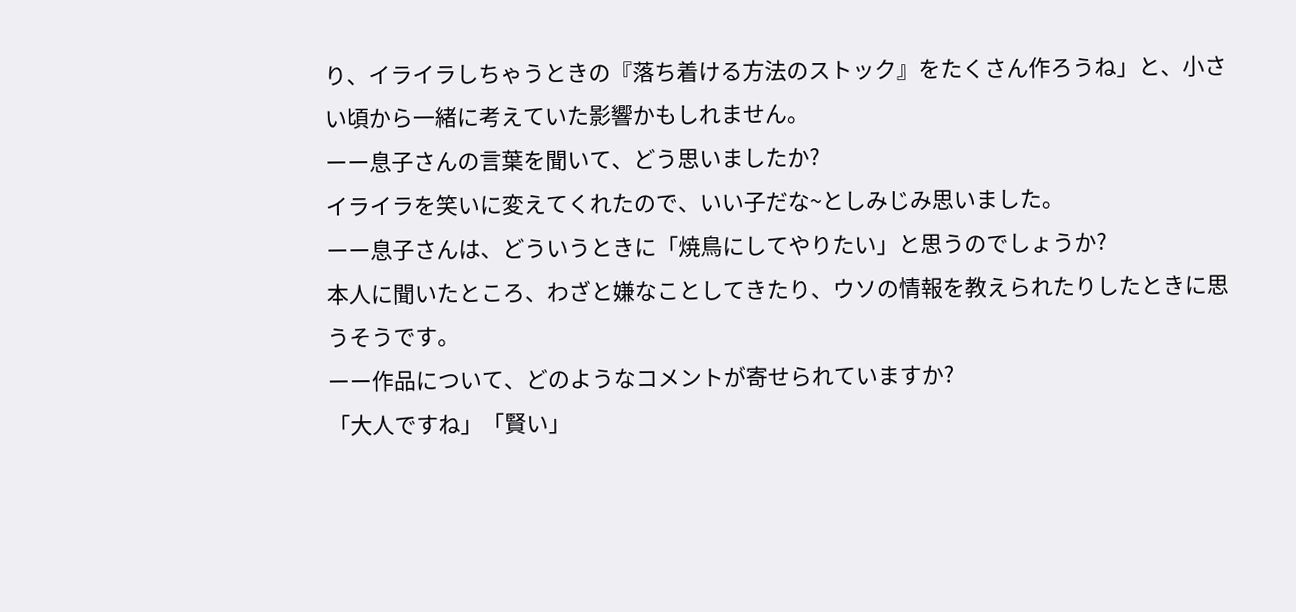り、イライラしちゃうときの『落ち着ける方法のストック』をたくさん作ろうね」と、小さい頃から一緒に考えていた影響かもしれません。
ーー息子さんの言葉を聞いて、どう思いましたか?
イライラを笑いに変えてくれたので、いい子だな~としみじみ思いました。
ーー息子さんは、どういうときに「焼鳥にしてやりたい」と思うのでしょうか?
本人に聞いたところ、わざと嫌なことしてきたり、ウソの情報を教えられたりしたときに思うそうです。
ーー作品について、どのようなコメントが寄せられていますか?
「大人ですね」「賢い」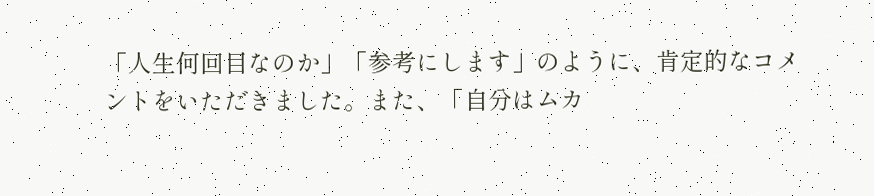「人生何回目なのか」「参考にします」のように、肯定的なコメントをいただきました。また、「自分はムカ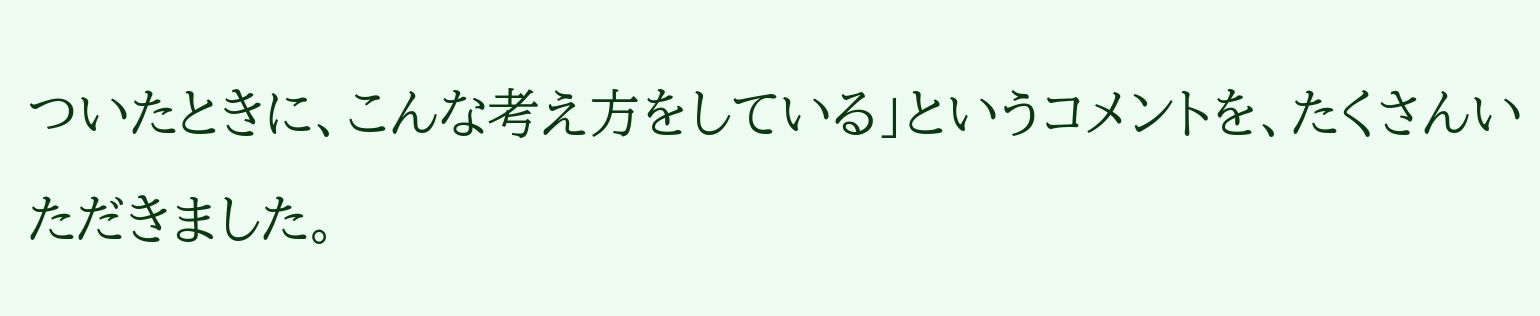ついたときに、こんな考え方をしている」というコメントを、たくさんいただきました。